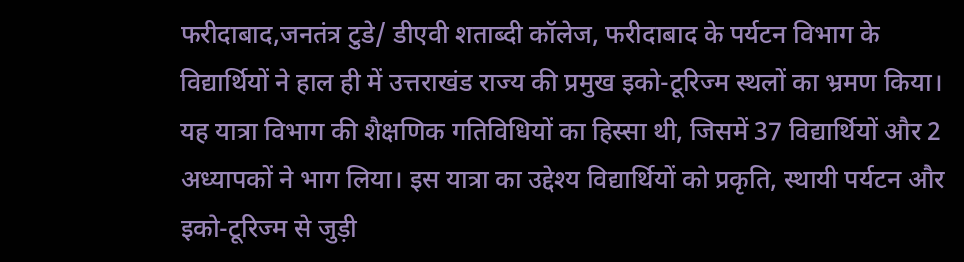फरीदाबाद,जनतंत्र टुडे/ डीएवी शताब्दी कॉलेज, फरीदाबाद के पर्यटन विभाग के विद्यार्थियों ने हाल ही में उत्तराखंड राज्य की प्रमुख इको-टूरिज्म स्थलों का भ्रमण किया। यह यात्रा विभाग की शैक्षणिक गतिविधियों का हिस्सा थी, जिसमें 37 विद्यार्थियों और 2 अध्यापकों ने भाग लिया। इस यात्रा का उद्देश्य विद्यार्थियों को प्रकृति, स्थायी पर्यटन और इको-टूरिज्म से जुड़ी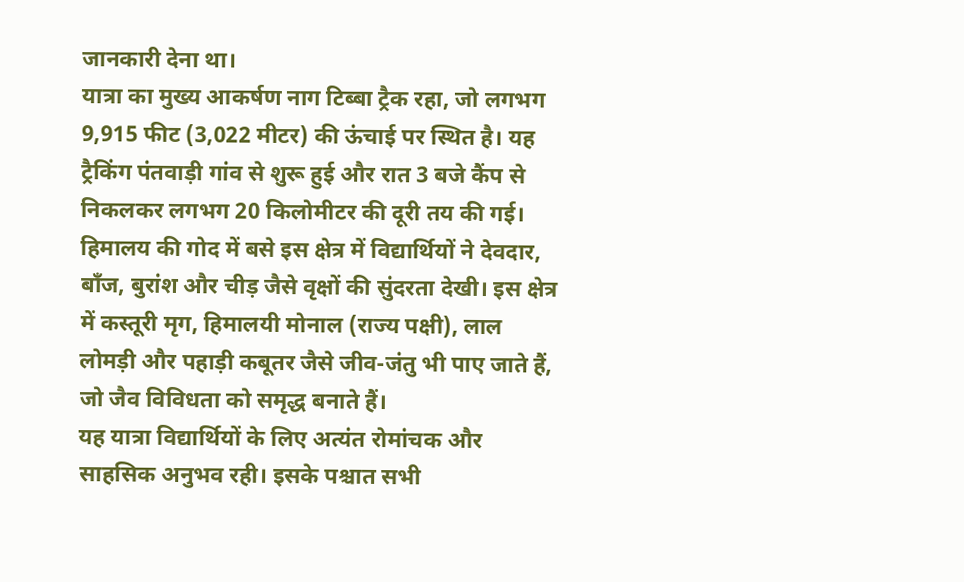जानकारी देना था।
यात्रा का मुख्य आकर्षण नाग टिब्बा ट्रैक रहा, जो लगभग 9,915 फीट (3,022 मीटर) की ऊंचाई पर स्थित है। यह ट्रैकिंग पंतवाड़ी गांव से शुरू हुई और रात 3 बजे कैंप से निकलकर लगभग 20 किलोमीटर की दूरी तय की गई। हिमालय की गोद में बसे इस क्षेत्र में विद्यार्थियों ने देवदार, बाँज, बुरांश और चीड़ जैसे वृक्षों की सुंदरता देखी। इस क्षेत्र में कस्तूरी मृग, हिमालयी मोनाल (राज्य पक्षी), लाल लोमड़ी और पहाड़ी कबूतर जैसे जीव-जंतु भी पाए जाते हैं, जो जैव विविधता को समृद्ध बनाते हैं।
यह यात्रा विद्यार्थियों के लिए अत्यंत रोमांचक और साहसिक अनुभव रही। इसके पश्चात सभी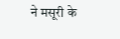ने मसूरी के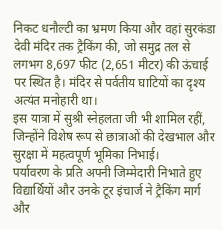निकट धनौल्टी का भ्रमण किया और वहां सुरकंडा देवी मंदिर तक ट्रैकिंग की, जो समुद्र तल से लगभग 8,697 फीट (2,651 मीटर) की ऊंचाई पर स्थित है। मंदिर से पर्वतीय घाटियों का दृश्य अत्यंत मनोहारी था।
इस यात्रा में सुश्री स्नेहलता जी भी शामिल रहीं, जिन्होंने विशेष रूप से छात्राओं की देखभाल और सुरक्षा में महत्वपूर्ण भूमिका निभाई।
पर्यावरण के प्रति अपनी जिम्मेदारी निभाते हुए विद्यार्थियों और उनके टूर इंचार्ज ने ट्रैकिंग मार्ग और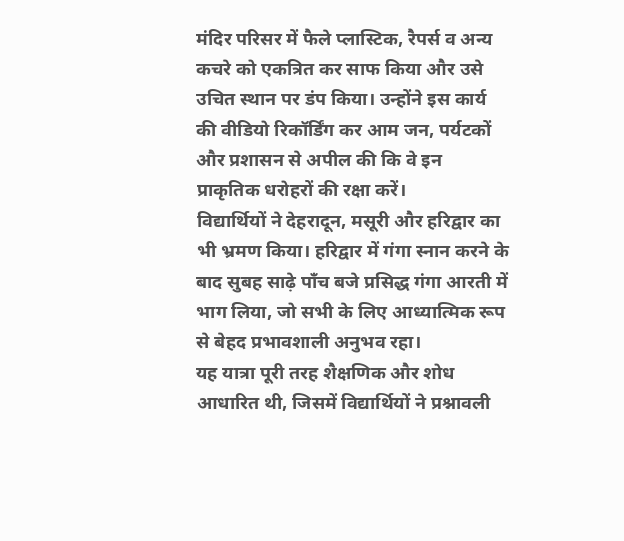मंदिर परिसर में फैले प्लास्टिक, रैपर्स व अन्य कचरे को एकत्रित कर साफ किया और उसे उचित स्थान पर डंप किया। उन्होंने इस कार्य की वीडियो रिकॉर्डिंग कर आम जन, पर्यटकों और प्रशासन से अपील की कि वे इन प्राकृतिक धरोहरों की रक्षा करें।
विद्यार्थियों ने देहरादून, मसूरी और हरिद्वार का भी भ्रमण किया। हरिद्वार में गंगा स्नान करने के बाद सुबह साढ़े पाँच बजे प्रसिद्ध गंगा आरती में भाग लिया, जो सभी के लिए आध्यात्मिक रूप से बेहद प्रभावशाली अनुभव रहा।
यह यात्रा पूरी तरह शैक्षणिक और शोध आधारित थी, जिसमें विद्यार्थियों ने प्रश्नावली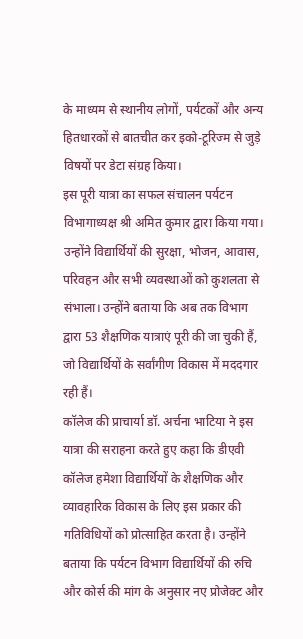के माध्यम से स्थानीय लोगों, पर्यटकों और अन्य हितधारकों से बातचीत कर इको-टूरिज्म से जुड़े विषयों पर डेटा संग्रह किया।
इस पूरी यात्रा का सफल संचालन पर्यटन विभागाध्यक्ष श्री अमित कुमार द्वारा किया गया। उन्होंने विद्यार्थियों की सुरक्षा, भोजन, आवास, परिवहन और सभी व्यवस्थाओं को कुशलता से संभाला। उन्होंने बताया कि अब तक विभाग द्वारा 53 शैक्षणिक यात्राएं पूरी की जा चुकी हैं, जो विद्यार्थियों के सर्वांगीण विकास में मददगार रही हैं।
कॉलेज की प्राचार्या डॉ. अर्चना भाटिया ने इस यात्रा की सराहना करते हुए कहा कि डीएवी कॉलेज हमेशा विद्यार्थियों के शैक्षणिक और व्यावहारिक विकास के लिए इस प्रकार की गतिविधियों को प्रोत्साहित करता है। उन्होंने बताया कि पर्यटन विभाग विद्यार्थियों की रुचि और कोर्स की मांग के अनुसार नए प्रोजेक्ट और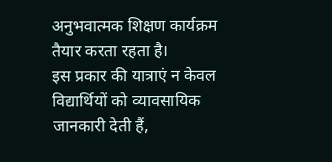अनुभवात्मक शिक्षण कार्यक्रम तैयार करता रहता है।
इस प्रकार की यात्राएं न केवल विद्यार्थियों को व्यावसायिक जानकारी देती हैं,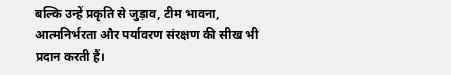बल्कि उन्हें प्रकृति से जुड़ाव, टीम भावना, आत्मनिर्भरता और पर्यावरण संरक्षण की सीख भी प्रदान करती हैं।